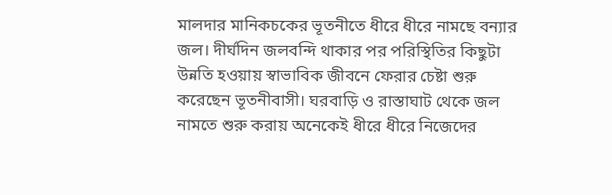মালদার মানিকচকের ভূতনীতে ধীরে ধীরে নামছে বন্যার জল। দীর্ঘদিন জলবন্দি থাকার পর পরিস্থিতির কিছুটা উন্নতি হওয়ায় স্বাভাবিক জীবনে ফেরার চেষ্টা শুরু করেছেন ভূতনীবাসী। ঘরবাড়ি ও রাস্তাঘাট থেকে জল নামতে শুরু করায় অনেকেই ধীরে ধীরে নিজেদের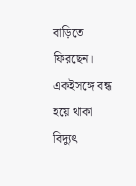বাড়িতে ফিরছেন। একইসঙ্গে বন্ধ হয়ে থাকা বিদ্যুৎ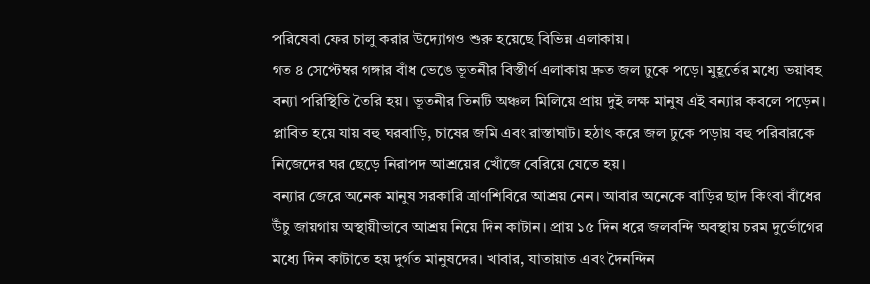পরিষেবা ফের চালু করার উদ্যোগও শুরু হয়েছে বিভিন্ন এলাকায়।
গত ৪ সেপ্টেম্বর গঙ্গার বাঁধ ভেঙে ভূতনীর বিস্তীর্ণ এলাকায় দ্রুত জল ঢুকে পড়ে। মুহূর্তের মধ্যে ভয়াবহ বন্যা পরিস্থিতি তৈরি হয়। ভূতনীর তিনটি অঞ্চল মিলিয়ে প্রায় দুই লক্ষ মানুষ এই বন্যার কবলে পড়েন। প্লাবিত হয়ে যায় বহু ঘরবাড়ি, চাষের জমি এবং রাস্তাঘাট। হঠাৎ করে জল ঢুকে পড়ায় বহু পরিবারকে নিজেদের ঘর ছেড়ে নিরাপদ আশ্রয়ের খোঁজে বেরিয়ে যেতে হয়।
বন্যার জেরে অনেক মানুষ সরকারি ত্রাণশিবিরে আশ্রয় নেন। আবার অনেকে বাড়ির ছাদ কিংবা বাঁধের উঁচু জায়গায় অস্থায়ীভাবে আশ্রয় নিয়ে দিন কাটান। প্রায় ১৫ দিন ধরে জলবন্দি অবস্থায় চরম দুর্ভোগের মধ্যে দিন কাটাতে হয় দুর্গত মানুষদের। খাবার, যাতায়াত এবং দৈনন্দিন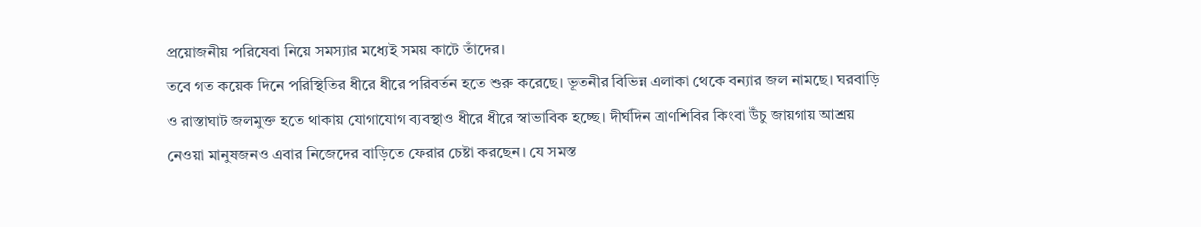প্রয়োজনীয় পরিষেবা নিয়ে সমস্যার মধ্যেই সময় কাটে তাঁদের।
তবে গত কয়েক দিনে পরিস্থিতির ধীরে ধীরে পরিবর্তন হতে শুরু করেছে। ভূতনীর বিভিন্ন এলাকা থেকে বন্যার জল নামছে। ঘরবাড়ি ও রাস্তাঘাট জলমুক্ত হতে থাকায় যোগাযোগ ব্যবস্থাও ধীরে ধীরে স্বাভাবিক হচ্ছে। দীর্ঘদিন ত্রাণশিবির কিংবা উঁচু জায়গায় আশ্রয় নেওয়া মানুষজনও এবার নিজেদের বাড়িতে ফেরার চেষ্টা করছেন। যে সমস্ত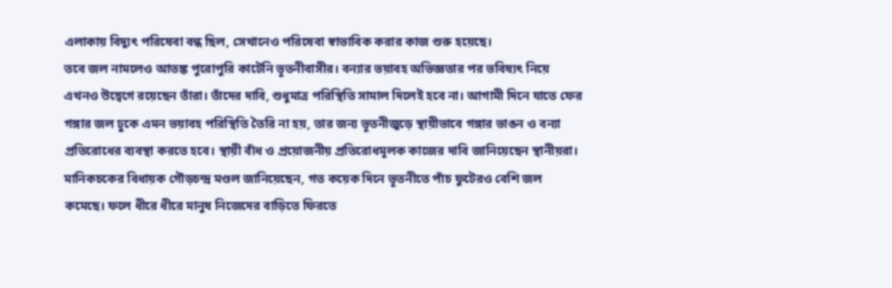এলাকায় বিদ্যুৎ পরিষেবা বন্ধ ছিল, সেখানেও পরিষেবা স্বাভাবিক করার কাজ শুরু হয়েছে।
তবে জল নামলেও আতঙ্ক পুরোপুরি কাটেনি ভূতনীবাসীর। বন্যার ভয়াবহ অভিজ্ঞতার পর ভবিষ্যৎ নিয়ে এখনও উদ্বেগে রয়েছেন তাঁরা। তাঁদের দাবি, শুধুমাত্র পরিস্থিতি সামাল দিলেই হবে না। আগামী দিনে যাতে ফের গঙ্গার জল ঢুকে এমন ভয়াবহ পরিস্থিতি তৈরি না হয়, তার জন্য ভূতনীজুড়ে স্থায়ীভাবে গঙ্গার ভাঙন ও বন্যা প্রতিরোধের ব্যবস্থা করতে হবে। স্থায়ী বাঁধ ও প্রয়োজনীয় প্রতিরোধমূলক কাজের দাবি জানিয়েছেন স্থানীয়রা।
মানিকচকের বিধায়ক গৌড়চন্দ্র মণ্ডল জানিয়েছেন, গত কয়েক দিনে ভূতনীতে পাঁচ ফুটেরও বেশি জল কমেছে। ফলে ধীরে ধীরে মানুষ নিজেদের বাড়িতে ফিরতে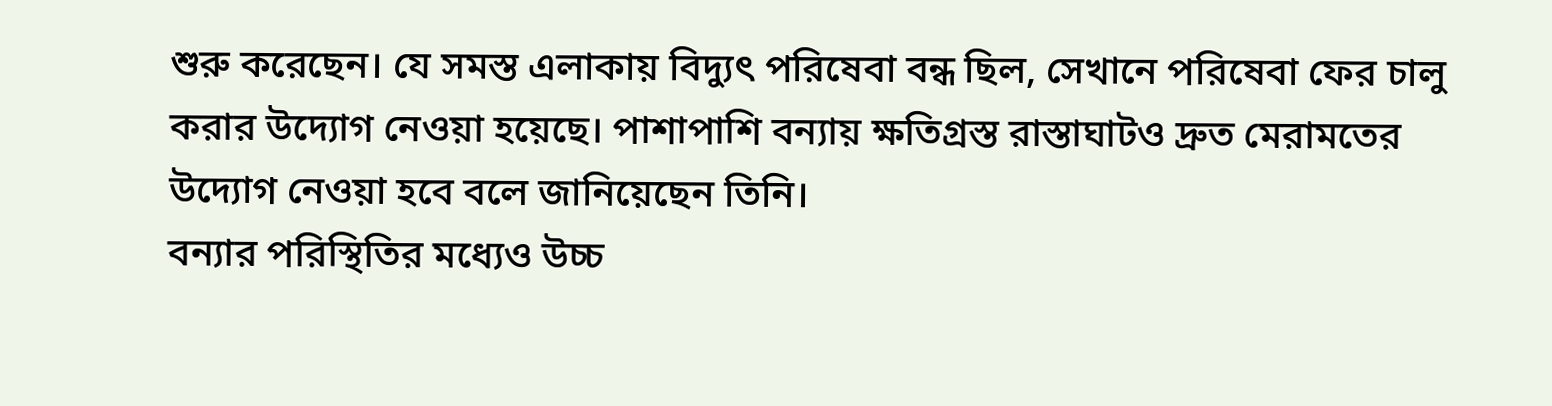শুরু করেছেন। যে সমস্ত এলাকায় বিদ্যুৎ পরিষেবা বন্ধ ছিল, সেখানে পরিষেবা ফের চালু করার উদ্যোগ নেওয়া হয়েছে। পাশাপাশি বন্যায় ক্ষতিগ্রস্ত রাস্তাঘাটও দ্রুত মেরামতের উদ্যোগ নেওয়া হবে বলে জানিয়েছেন তিনি।
বন্যার পরিস্থিতির মধ্যেও উচ্চ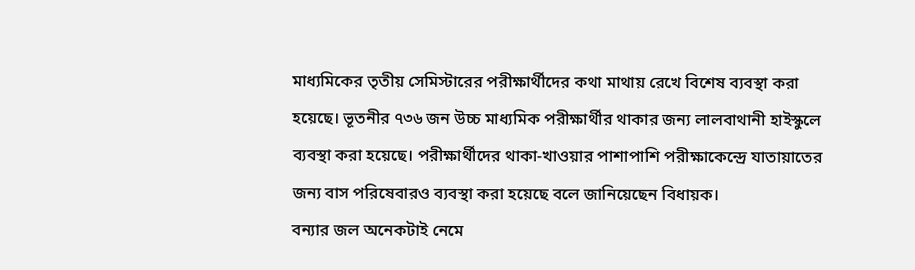মাধ্যমিকের তৃতীয় সেমিস্টারের পরীক্ষার্থীদের কথা মাথায় রেখে বিশেষ ব্যবস্থা করা হয়েছে। ভূতনীর ৭৩৬ জন উচ্চ মাধ্যমিক পরীক্ষার্থীর থাকার জন্য লালবাথানী হাইস্কুলে ব্যবস্থা করা হয়েছে। পরীক্ষার্থীদের থাকা-খাওয়ার পাশাপাশি পরীক্ষাকেন্দ্রে যাতায়াতের জন্য বাস পরিষেবারও ব্যবস্থা করা হয়েছে বলে জানিয়েছেন বিধায়ক।
বন্যার জল অনেকটাই নেমে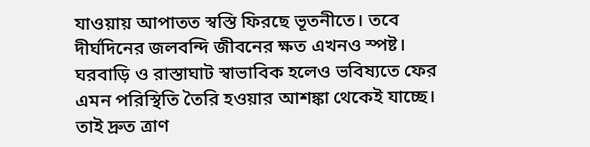যাওয়ায় আপাতত স্বস্তি ফিরছে ভূতনীতে। তবে দীর্ঘদিনের জলবন্দি জীবনের ক্ষত এখনও স্পষ্ট। ঘরবাড়ি ও রাস্তাঘাট স্বাভাবিক হলেও ভবিষ্যতে ফের এমন পরিস্থিতি তৈরি হওয়ার আশঙ্কা থেকেই যাচ্ছে। তাই দ্রুত ত্রাণ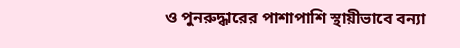ও পুনরুদ্ধারের পাশাপাশি স্থায়ীভাবে বন্যা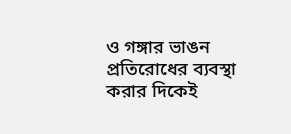ও গঙ্গার ভাঙন প্রতিরোধের ব্যবস্থা করার দিকেই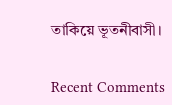তাকিয়ে ভূতনীবাসী।


Recent Comments